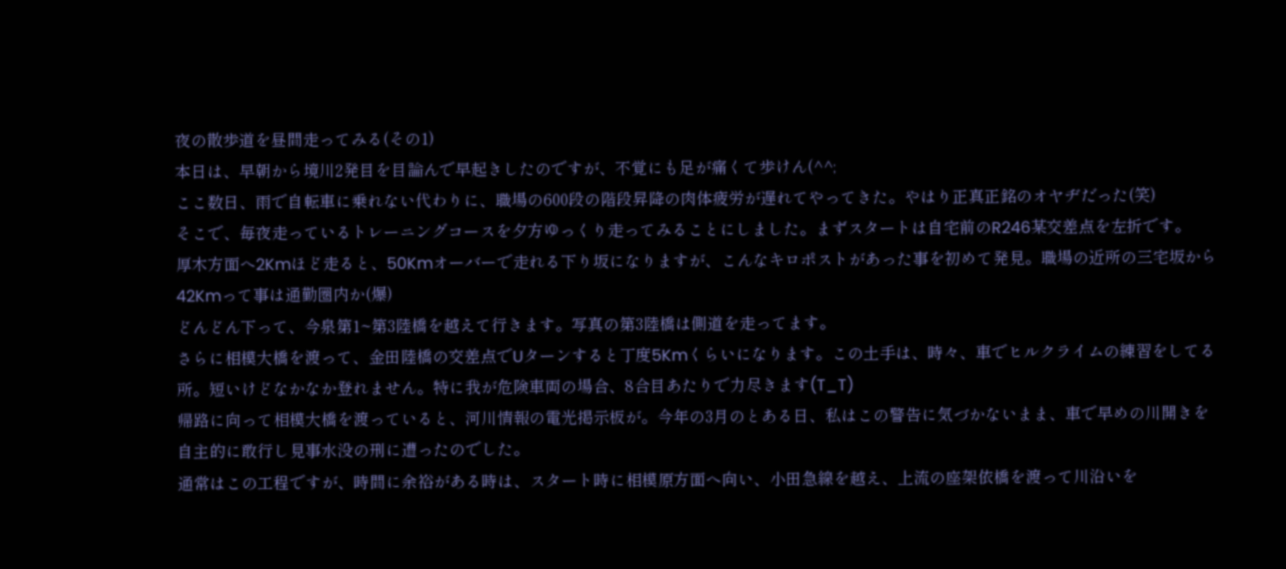夜の散歩道を昼間走ってみる(その1)
本日は、早朝から境川2発目を目論んで早起きしたのですが、不覚にも足が痛くて歩けん(^^;
ここ数日、雨で自転車に乗れない代わりに、職場の600段の階段昇降の肉体疲労が遅れてやってきた。やはり正真正銘のオヤヂだった(笑)
そこで、毎夜走っているトレーニングコースを夕方ゆっくり走ってみることにしました。まずスタートは自宅前のR246某交差点を左折です。
厚木方面へ2Kmほど走ると、50Kmオーバーで走れる下り坂になりますが、こんなキロポストがあった事を初めて発見。職場の近所の三宅坂から42Kmって事は通勤圏内か(爆)
どんどん下って、今泉第1~第3陸橋を越えて行きます。写真の第3陸橋は側道を走ってます。
さらに相模大橋を渡って、金田陸橋の交差点でUターンすると丁度5Kmくらいになります。この土手は、時々、車でヒルクライムの練習をしてる所。短いけどなかなか登れません。特に我が危険車両の場合、8合目あたりで力尽きます(T_T)
帰路に向って相模大橋を渡っていると、河川情報の電光掲示板が。今年の3月のとある日、私はこの警告に気づかないまま、車で早めの川開きを自主的に敢行し見事水没の刑に遭ったのでした。
通常はこの工程ですが、時間に余裕がある時は、スタート時に相模原方面へ向い、小田急線を越え、上流の座架依橋を渡って川沿いを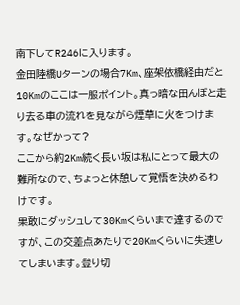南下してR246に入ります。
金田陸橋Uターンの場合7Km、座架依橋経由だと10Kmのここは一服ポイント。真っ暗な田んぼと走り去る車の流れを見ながら煙草に火をつけます。なぜかって?
ここから約2Km続く長い坂は私にとって最大の難所なので、ちょっと休憩して覚悟を決めるわけです。
果敢にダッシュして30Kmくらいまで達するのですが、この交差点あたりで20Kmくらいに失速してしまいます。登り切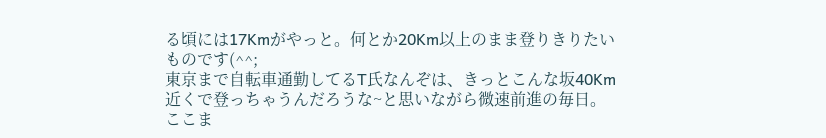る頃には17Kmがやっと。何とか20Km以上のまま登りきりたいものです(^^;
東京まで自転車通勤してるT氏なんぞは、きっとこんな坂40Km近くで登っちゃうんだろうな~と思いながら微速前進の毎日。
ここま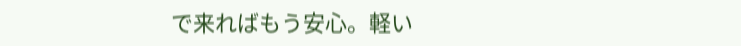で来ればもう安心。軽い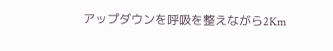アップダウンを呼吸を整えながら2Km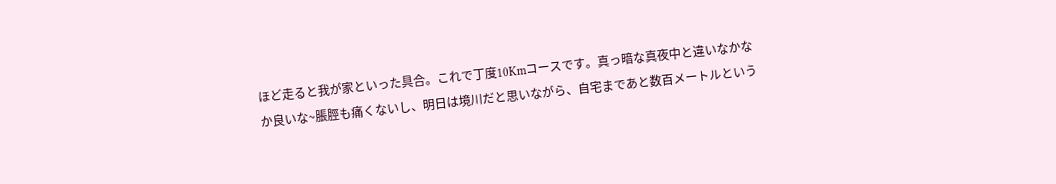ほど走ると我が家といった具合。これで丁度10Kmコースです。真っ暗な真夜中と違いなかなか良いな~脹脛も痛くないし、明日は境川だと思いながら、自宅まであと数百メートルという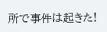所で事件は起きた!